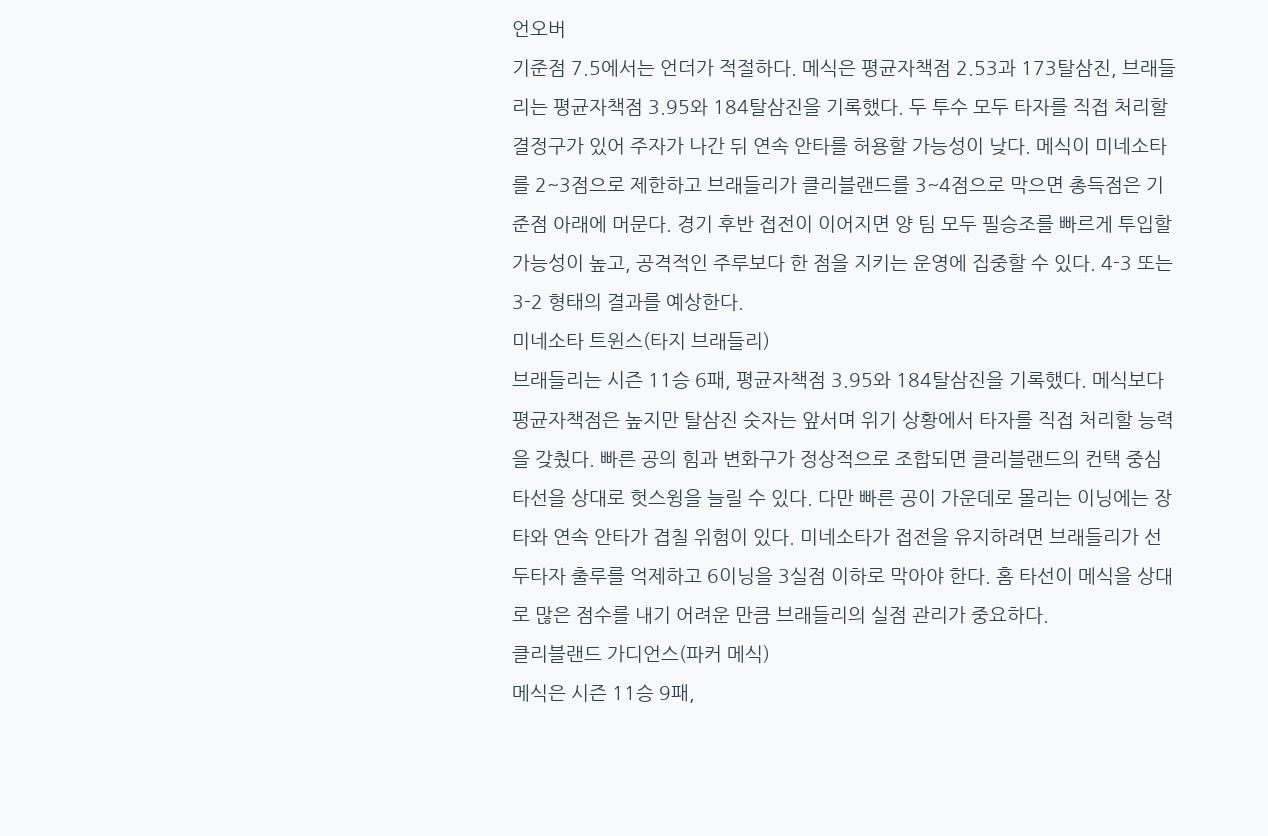언오버
기준점 7.5에서는 언더가 적절하다. 메식은 평균자책점 2.53과 173탈삼진, 브래들리는 평균자책점 3.95와 184탈삼진을 기록했다. 두 투수 모두 타자를 직접 처리할 결정구가 있어 주자가 나간 뒤 연속 안타를 허용할 가능성이 낮다. 메식이 미네소타를 2~3점으로 제한하고 브래들리가 클리블랜드를 3~4점으로 막으면 총득점은 기준점 아래에 머문다. 경기 후반 접전이 이어지면 양 팀 모두 필승조를 빠르게 투입할 가능성이 높고, 공격적인 주루보다 한 점을 지키는 운영에 집중할 수 있다. 4-3 또는 3-2 형태의 결과를 예상한다.
미네소타 트윈스(타지 브래들리)
브래들리는 시즌 11승 6패, 평균자책점 3.95와 184탈삼진을 기록했다. 메식보다 평균자책점은 높지만 탈삼진 숫자는 앞서며 위기 상황에서 타자를 직접 처리할 능력을 갖췄다. 빠른 공의 힘과 변화구가 정상적으로 조합되면 클리블랜드의 컨택 중심 타선을 상대로 헛스윙을 늘릴 수 있다. 다만 빠른 공이 가운데로 몰리는 이닝에는 장타와 연속 안타가 겹칠 위험이 있다. 미네소타가 접전을 유지하려면 브래들리가 선두타자 출루를 억제하고 6이닝을 3실점 이하로 막아야 한다. 홈 타선이 메식을 상대로 많은 점수를 내기 어려운 만큼 브래들리의 실점 관리가 중요하다.
클리블랜드 가디언스(파커 메식)
메식은 시즌 11승 9패,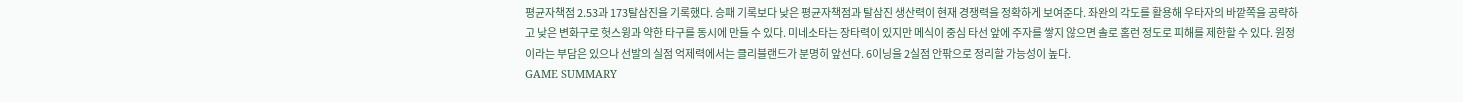평균자책점 2.53과 173탈삼진을 기록했다. 승패 기록보다 낮은 평균자책점과 탈삼진 생산력이 현재 경쟁력을 정확하게 보여준다. 좌완의 각도를 활용해 우타자의 바깥쪽을 공략하고 낮은 변화구로 헛스윙과 약한 타구를 동시에 만들 수 있다. 미네소타는 장타력이 있지만 메식이 중심 타선 앞에 주자를 쌓지 않으면 솔로 홈런 정도로 피해를 제한할 수 있다. 원정이라는 부담은 있으나 선발의 실점 억제력에서는 클리블랜드가 분명히 앞선다. 6이닝을 2실점 안팎으로 정리할 가능성이 높다.
GAME SUMMARY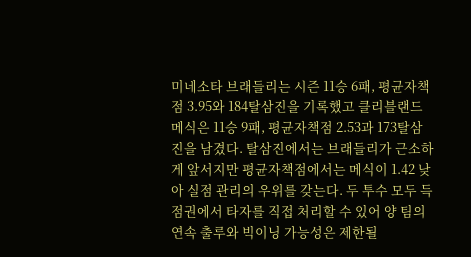미네소타 브래들리는 시즌 11승 6패, 평균자책점 3.95와 184탈삼진을 기록했고 클리블랜드 메식은 11승 9패, 평균자책점 2.53과 173탈삼진을 남겼다. 탈삼진에서는 브래들리가 근소하게 앞서지만 평균자책점에서는 메식이 1.42 낮아 실점 관리의 우위를 갖는다. 두 투수 모두 득점권에서 타자를 직접 처리할 수 있어 양 팀의 연속 출루와 빅이닝 가능성은 제한될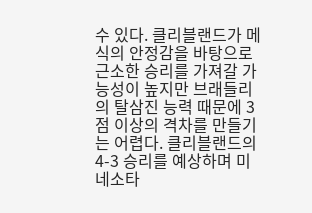수 있다. 클리블랜드가 메식의 안정감을 바탕으로 근소한 승리를 가져갈 가능성이 높지만 브래들리의 탈삼진 능력 때문에 3점 이상의 격차를 만들기는 어렵다. 클리블랜드의 4-3 승리를 예상하며 미네소타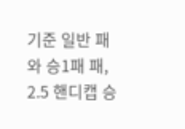기준 일반 패와 승1패 패, 2.5 핸디캡 승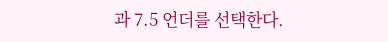과 7.5 언더를 선택한다.